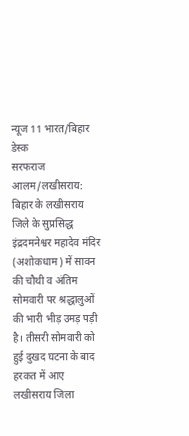न्यूज 11 भारत/बिहार डेस्क
सरफराज आलम/लखीसराय: बिहार के लखीसराय जिले के सुप्रसिद्ध इंद्रदमनेश्वर महादेव मंदिर (अशोकधाम) में सावन की चौथी व अंतिम सोमवारी पर श्रद्धालुओं की भारी भीड़ उमड़ पड़ी है। तीसरी सोमवारी को हुई दुखद घटना के बाद हरकत में आए लखीसराय जिला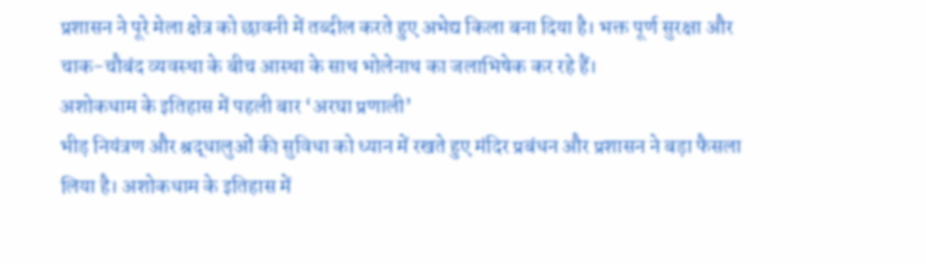प्रशासन ने पूरे मेला क्षेत्र को छावनी में तब्दील करते हुए अभेद्य किला बना दिया है। भक्त पूर्ण सुरक्षा और चाक-चौबंद व्यवस्था के बीच आस्था के साथ भोलेनाथ का जलाभिषेक कर रहे हैं।
अशोकधाम के इतिहास में पहली बार ‘अरघा प्रणाली’
भीड़ नियंत्रण और श्रद्धालुओं की सुविधा को ध्यान में रखते हुए मंदिर प्रबंधन और प्रशासन ने बड़ा फैसला लिया है। अशोकधाम के इतिहास में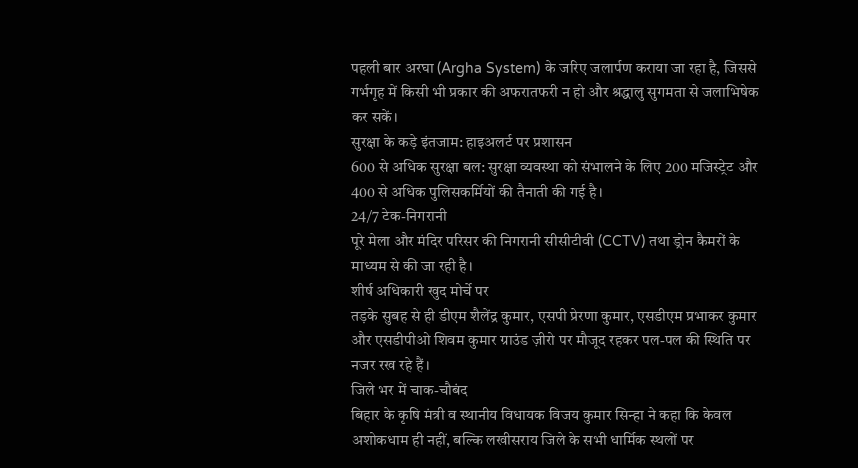पहली बार अरघा (Argha System) के जरिए जलार्पण कराया जा रहा है, जिससे गर्भगृह में किसी भी प्रकार की अफरातफरी न हो और श्रद्धालु सुगमता से जलाभिषेक कर सकें।
सुरक्षा के कड़े इंतजाम: हाइअलर्ट पर प्रशासन
600 से अधिक सुरक्षा बल: सुरक्षा व्यवस्था को संभालने के लिए 200 मजिस्ट्रेट और 400 से अधिक पुलिसकर्मियों की तैनाती की गई है।
24/7 टेक-निगरानी
पूरे मेला और मंदिर परिसर की निगरानी सीसीटीवी (CCTV) तथा ड्रोन कैमरों के माध्यम से की जा रही है।
शीर्ष अधिकारी खुद मोर्चे पर
तड़के सुबह से ही डीएम शैलेंद्र कुमार, एसपी प्रेरणा कुमार, एसडीएम प्रभाकर कुमार और एसडीपीओ शिवम कुमार ग्राउंड ज़ीरो पर मौजूद रहकर पल-पल की स्थिति पर नजर रख रहे हैं।
जिले भर में चाक-चौबंद
बिहार के कृषि मंत्री व स्थानीय विधायक विजय कुमार सिन्हा ने कहा कि केवल अशोकधाम ही नहीं, बल्कि लखीसराय जिले के सभी धार्मिक स्थलों पर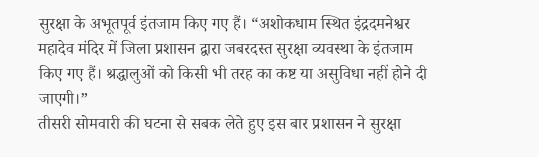सुरक्षा के अभूतपूर्व इंतजाम किए गए हैं। “अशोकधाम स्थित इंद्रदमनेश्वर महादेव मंदिर में जिला प्रशासन द्वारा जबरदस्त सुरक्षा व्यवस्था के इंतजाम किए गए हैं। श्रद्धालुओं को किसी भी तरह का कष्ट या असुविधा नहीं होने दी जाएगी।”
तीसरी सोमवारी की घटना से सबक लेते हुए इस बार प्रशासन ने सुरक्षा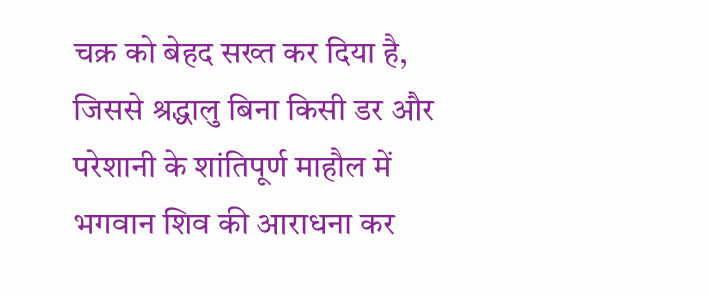चक्र को बेहद सख्त कर दिया है, जिससे श्रद्धालु बिना किसी डर और परेशानी के शांतिपूर्ण माहौल में भगवान शिव की आराधना कर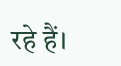रहे हैं।